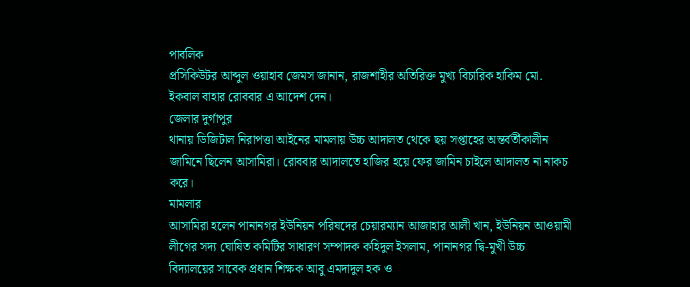পাবলিক
প্রসিকিউটর আব্দুল ওয়াহাব জেমস জানান, রাজশাহীর অতিরিক্ত মুখ্য বিচারিক হাকিম মো.
ইকবাল বাহার রোববার এ আদেশ দেন।
জেলার দুর্গাপুর
থানায় ডিজিটাল নিরাপত্তা আইনের মামলায় উচ্চ আদালত থেকে ছয় সপ্তাহের অন্তর্বর্তীকালীন
জামিনে ছিলেন আসামিরা। রোববার আদালতে হাজির হয়ে ফের জামিন চাইলে আদালত না নাকচ
করে।
মামলার
আসামিরা হলেন পানানগর ইউনিয়ন পরিষদের চেয়ারম্যান আজাহার আলী খান, ইউনিয়ন আওয়ামী
লীগের সদ্য ঘোষিত কমিটির সাধারণ সম্পাদক কহিদুল ইসলাম, পানানগর দ্বি-মুখী উচ্চ
বিদ্যালয়ের সাবেক প্রধান শিক্ষক আবু এমদাদুল হক ও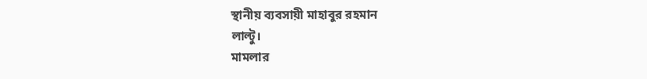স্থানীয় ব্যবসায়ী মাহাবুর রহমান
লাল্টু।
মামলার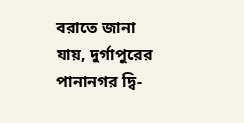বরাতে জানা যায়, দুর্গাপুরের পানানগর দ্বি-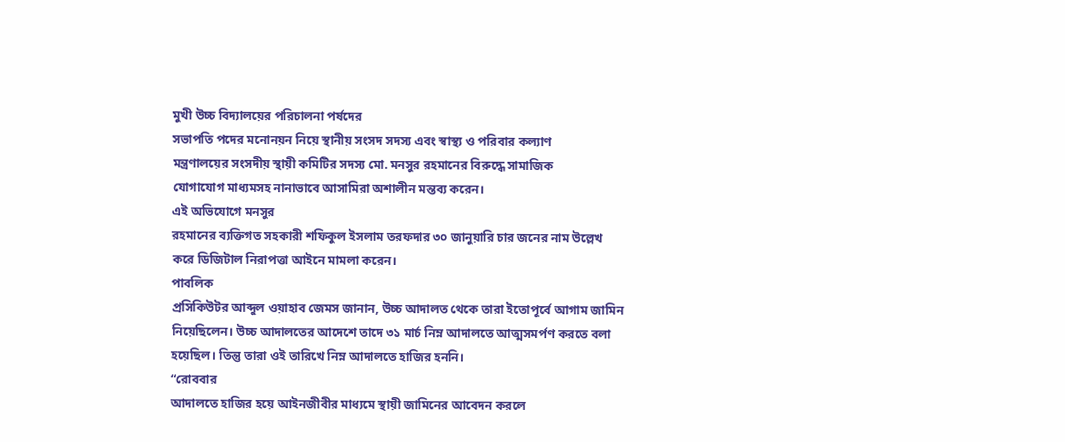মুখী উচ্চ বিদ্যালয়ের পরিচালনা পর্ষদের
সভাপতি পদের মনোনয়ন নিয়ে স্থানীয় সংসদ সদস্য এবং স্বাস্থ্য ও পরিবার কল্যাণ
মন্ত্রণালয়ের সংসদীয় স্থায়ী কমিটির সদস্য মো. মনসুর রহমানের বিরুদ্ধে সামাজিক
যোগাযোগ মাধ্যমসহ নানাভাবে আসামিরা অশালীন মন্তব্য করেন।
এই অভিযোগে মনসুর
রহমানের ব্যক্তিগত সহকারী শফিকুল ইসলাম তরফদার ৩০ জানুয়ারি চার জনের নাম উল্লেখ
করে ডিজিটাল নিরাপত্তা আইনে মামলা করেন।
পাবলিক
প্রসিকিউটর আব্দুল ওয়াহাব জেমস জানান, উচ্চ আদালত থেকে তারা ইতোপূর্বে আগাম জামিন
নিয়েছিলেন। উচ্চ আদালতের আদেশে তাদে ৩১ মার্চ নিম্ন আদালতে আত্মসমর্পণ করতে বলা
হয়েছিল। তিন্তু তারা ওই তারিখে নিম্ন আদালতে হাজির হননি।
“রোববার
আদালতে হাজির হয়ে আইনজীবীর মাধ্যমে স্থায়ী জামিনের আবেদন করলে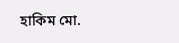হাকিম মো.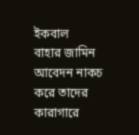ইকবাল
বাহার জামিন আবেদন নাকচ করে তাদের কারাগারে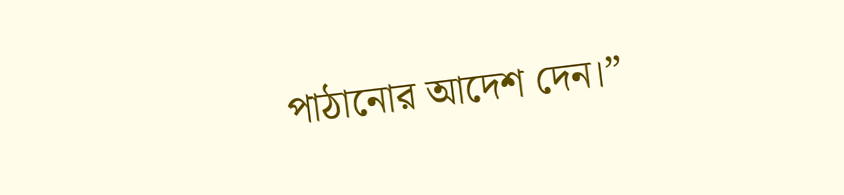পাঠানোর আদেশ দেন।”